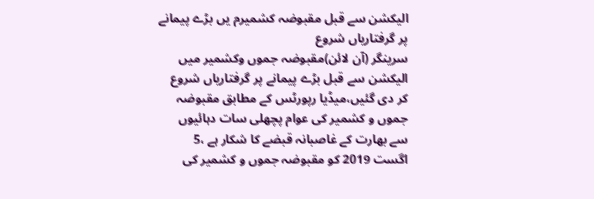الیکشن سے قبل مقبوضہ کشمیرم یں بڑے پیمانے پر گرفتاریاں شروع
سرینگر (آن لائن)مقبوضہ جموں وکشمیر میں الیکشن سے قبل بڑے پیمانے پر گرفتاریاں شروع کر دی گئیں،میڈیا رپورٹس کے مطابق مقبوضہ جموں و کشمیر کی عوام پچھلی سات دہائیوں سے بھارت کے غاصبانہ قبضے کا شکار ہے ،5 اگست 2019 کو مقبوضہ جموں و کشمیر کی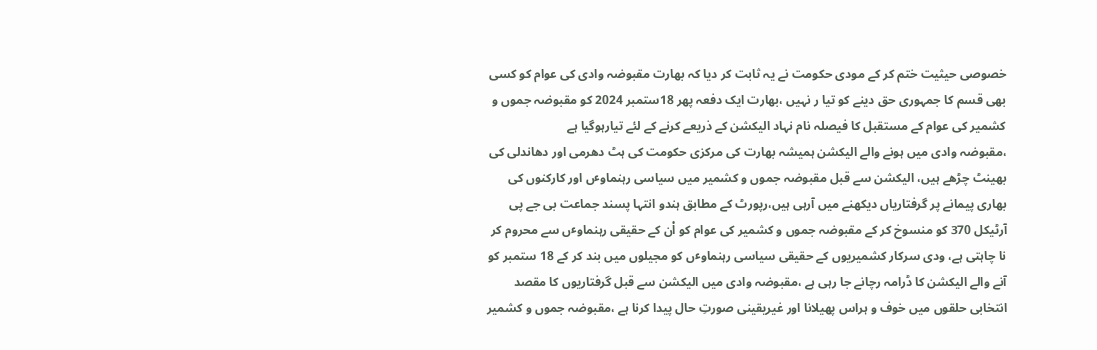خصوصی حیثیت ختم کر کے مودی حکومت نے یہ ثابت کر دیا کہ بھارت مقبوضہ وادی کی عوام کو کسی بھی قسم کا جمہوری حق دینے کو تیا ر نہیں ،بھارت ایک دفعہ پھر 18ستمبر 2024 کو مقبوضہ جموں و کشمیر کی عوام کے مستقبل کا فیصلہ نام نہاد الیکشن کے ذریعے کرنے کے لئے تیارہوگیا ہے
،مقبوضہ وادی میں ہونے والے الیکشن ہمیشہ بھارت کی مرکزی حکومت کی ہٹ دھرمی اور دھاندلی کی بھینٹ چڑھے ہیں، الیکشن سے قبل مقبوضہ جموں و کشمیر میں سیاسی رہنماوٴں اور کارکنوں کی بھاری پیمانے پر گرفتاریاں دیکھنے میں آرہی ہیں،رپورٹ کے مطابق ہندو انتہا پسند جماعت بی جے پی آرٹیکل 370 کو منسوخ کر کے مقبوضہ جموں و کشمیر کی عوام کو اْن کے حقیقی رہنماوٴں سے محروم کر نا چاہتی ہے، ودی سرکار کشمیریوں کے حقیقی سیاسی رہنماوٴں کو مجیلوں میں بند کر کے 18 ستمبر کو آنے والے الیکشن کا ڈرامہ رچانے جا رہی ہے ،مقبوضہ وادی میں الیکشن سے قبل گرفتاریوں کا مقصد انتخابی حلقوں میں خوف و ہراس پھیلانا اور غیریقینی صورتِ حال پیدا کرنا ہے ،مقبوضہ جموں و کشمیر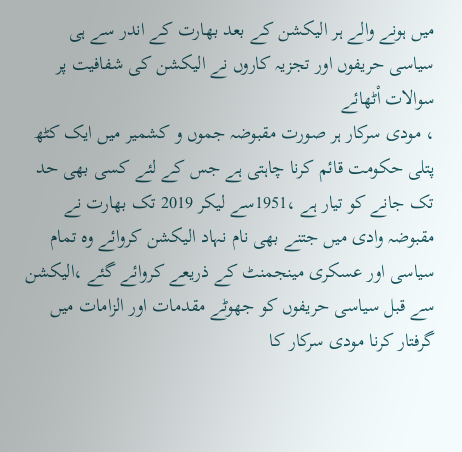میں ہونے والے ہر الیکشن کے بعد بھارت کے اندر سے ہی سیاسی حریفوں اور تجزیہ کاروں نے الیکشن کی شفافیت پر سوالات اْٹھائے
، مودی سرکار ہر صورت مقبوضہ جموں و کشمیر میں ایک کٹھ پتلی حکومت قائم کرنا چاہتی ہے جس کے لئے کسی بھی حد تک جانے کو تیار ہے ،1951سے لیکر 2019 تک بھارت نے مقبوضہ وادی میں جتنے بھی نام نہاد الیکشن کروائے وہ تمام سیاسی اور عسکری مینجمنٹ کے ذریعے کروائے گئے ،الیکشن سے قبل سیاسی حریفوں کو جھوٹے مقدمات اور الزامات میں گرفتار کرنا مودی سرکار کا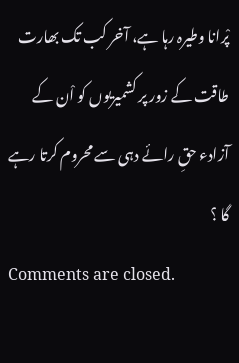پْرانا وطیرہ رہا ہے، آخر کب تک بھارت طاقت کے زور پر کشمیریوں کو اْن کے آزادء حقِ رائے دہی سے محروم کرتا رہے گا ؟
Comments are closed.